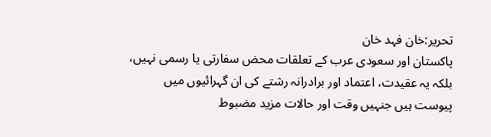تحریر:خان فہد خان
پاکستان اور سعودی عرب کے تعلقات محض سفارتی یا رسمی نہیں، بلکہ یہ عقیدت، اعتماد اور برادرانہ رشتے کی ان گہرائیوں میں پیوست ہیں جنہیں وقت اور حالات مزید مضبوط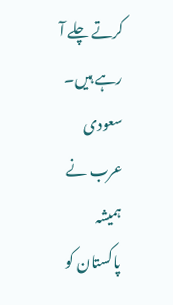کرتے چلے آ رہے ہیں۔ سعودی عرب نے ہمیشہ پاکستان کو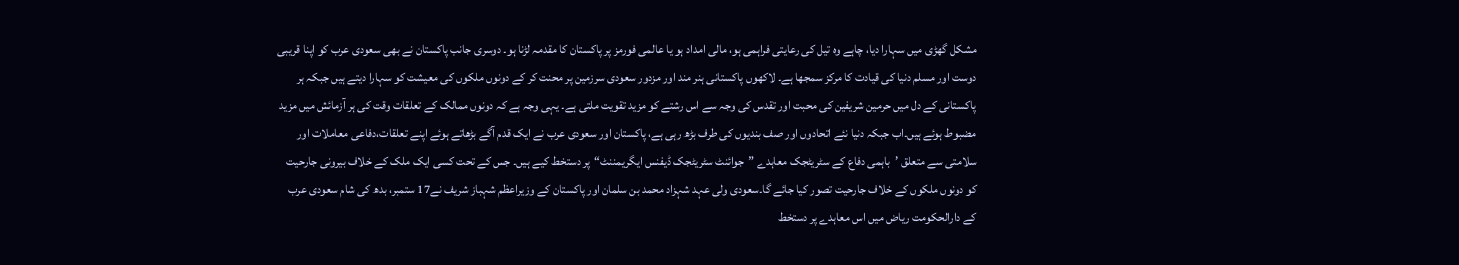مشکل گھڑی میں سہارا دیا، چاہے وہ تیل کی رعایتی فراہمی ہو، مالی امداد ہو یا عالمی فورمز پر پاکستان کا مقدمہ لڑنا ہو۔ دوسری جانب پاکستان نے بھی سعودی عرب کو اپنا قریبی دوست اور مسلم دنیا کی قیادت کا مرکز سمجھا ہے۔ لاکھوں پاکستانی ہنر مند اور مزدور سعودی سرزمین پر محنت کر کے دونوں ملکوں کی معیشت کو سہارا دیتے ہیں جبکہ ہر پاکستانی کے دل میں حرمین شریفین کی محبت اور تقدس کی وجہ سے اس رشتے کو مزید تقویت ملتی ہے۔ یہی وجہ ہے کہ دونوں ممالک کے تعلقات وقت کی ہر آزمائش میں مزید مضبوط ہوئے ہیں۔اب جبکہ دنیا نئے اتحادوں اور صف بندیوں کی طرف بڑھ رہی ہے، پاکستان اور سعودی عرب نے ایک قدم آگے بڑھاتے ہوئے اپنے تعلقات،دفاعی معاملات اور سلامتی سے متعلق ’باہمی دفاع کے سٹریٹجک معاہدے ”جوائنٹ سٹریٹجک ڈیفنس ایگریمننٹ“پر دستخط کیے ہیں۔ جس کے تحت کسی ایک ملک کے خلاف بیرونی جارحیت کو دونوں ملکوں کے خلاف جارحیت تصور کیا جائے گا۔سعودی ولی عہد شہزاد محمد بن سلمان اور پاکستان کے وزیراعظم شہباز شریف نے17 ستمبر، بدھ کی شام سعودی عرب کے دارالحکومت ریاض میں اس معاہدے پر دستخط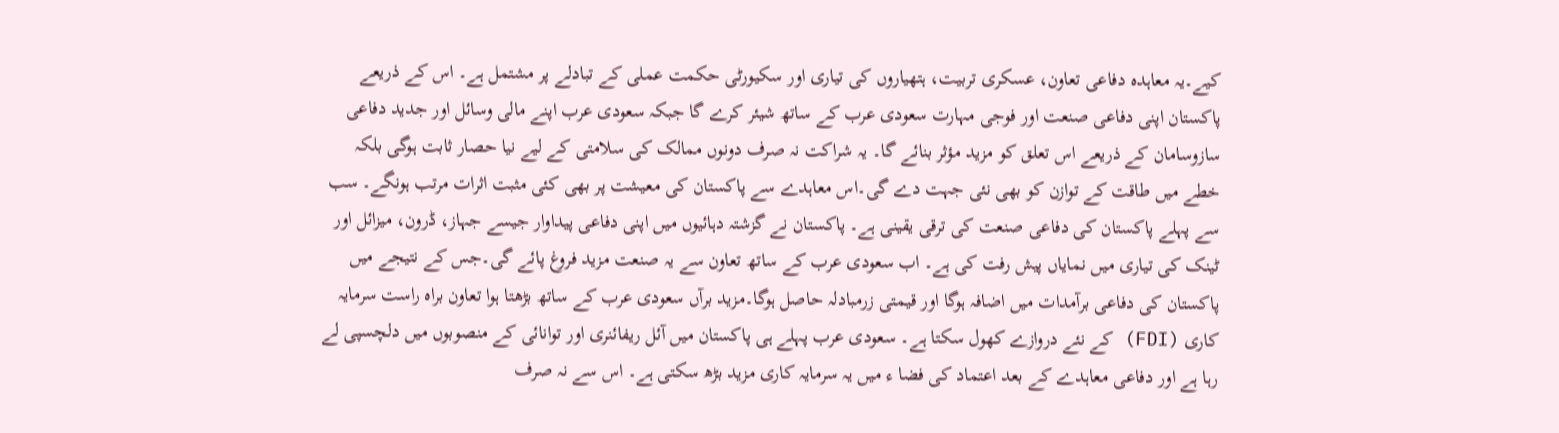کیے۔یہ معاہدہ دفاعی تعاون، عسکری تربیت، ہتھیاروں کی تیاری اور سکیورٹی حکمت عملی کے تبادلے پر مشتمل ہے۔ اس کے ذریعے پاکستان اپنی دفاعی صنعت اور فوجی مہارت سعودی عرب کے ساتھ شیئر کرے گا جبکہ سعودی عرب اپنے مالی وسائل اور جدید دفاعی سازوسامان کے ذریعے اس تعلق کو مزید مؤثر بنائے گا۔ یہ شراکت نہ صرف دونوں ممالک کی سلامتی کے لیے نیا حصار ثابت ہوگی بلکہ خطے میں طاقت کے توازن کو بھی نئی جہت دے گی۔اس معاہدے سے پاکستان کی معیشت پر بھی کئی مثبت اثرات مرتب ہونگے۔ سب سے پہلے پاکستان کی دفاعی صنعت کی ترقی یقینی ہے۔ پاکستان نے گزشتہ دہائیوں میں اپنی دفاعی پیداوار جیسے جہاز، ڈرون، میزائل اور ٹینک کی تیاری میں نمایاں پیش رفت کی ہے۔ اب سعودی عرب کے ساتھ تعاون سے یہ صنعت مزید فروغ پائے گی۔جس کے نتیجے میں پاکستان کی دفاعی برآمدات میں اضافہ ہوگا اور قیمتی زرمبادلہ حاصل ہوگا۔مزید برآں سعودی عرب کے ساتھ بڑھتا ہوا تعاون براہ راست سرمایہ کاری (FDI) کے نئے دروازے کھول سکتا ہے۔ سعودی عرب پہلے ہی پاکستان میں آئل ریفائنری اور توانائی کے منصوبوں میں دلچسپی لے رہا ہے اور دفاعی معاہدے کے بعد اعتماد کی فضا ء میں یہ سرمایہ کاری مزید بڑھ سکتی ہے۔ اس سے نہ صرف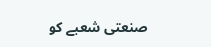صنعتی شعبے کو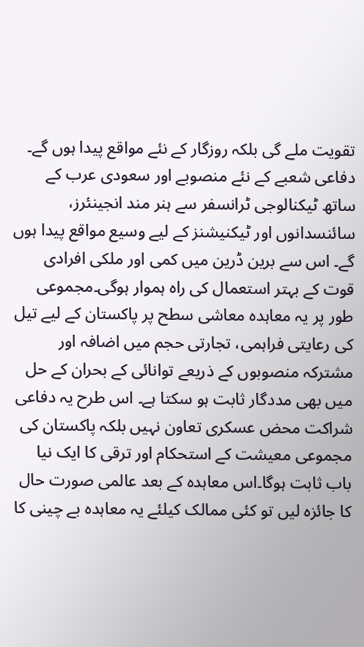تقویت ملے گی بلکہ روزگار کے نئے مواقع پیدا ہوں گے۔ دفاعی شعبے کے نئے منصوبے اور سعودی عرب کے ساتھ ٹیکنالوجی ٹرانسفر سے ہنر مند انجینئرز، سائنسدانوں اور ٹیکنیشنز کے لیے وسیع مواقع پیدا ہوں گے۔ اس سے برین ڈرین میں کمی اور ملکی افرادی قوت کے بہتر استعمال کی راہ ہموار ہوگی۔مجموعی طور پر یہ معاہدہ معاشی سطح پر پاکستان کے لیے تیل کی رعایتی فراہمی، تجارتی حجم میں اضافہ اور مشترکہ منصوبوں کے ذریعے توانائی کے بحران کے حل میں بھی مددگار ثابت ہو سکتا ہے۔ اس طرح یہ دفاعی شراکت محض عسکری تعاون نہیں بلکہ پاکستان کی مجموعی معیشت کے استحکام اور ترقی کا ایک نیا باب ثابت ہوگا۔اس معاہدہ کے بعد عالمی صورت حال کا جائزہ لیں تو کئی ممالک کیلئے یہ معاہدہ بے چینی کا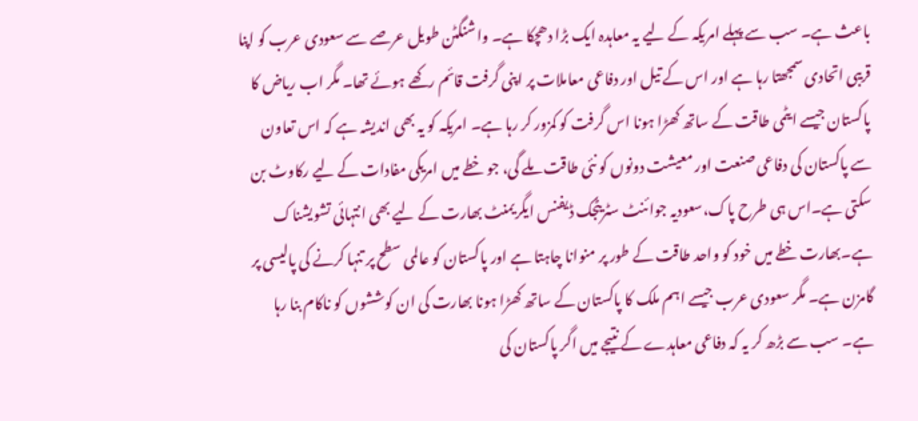باعث ہے۔ سب سے پہلے امریکہ کے لیے یہ معاہدہ ایک بڑا دھچکا ہے۔ واشنگٹن طویل عرصے سے سعودی عرب کو اپنا قریبی اتحادی سمجھتا رہا ہے اور اس کے تیل اور دفاعی معاملات پر اپنی گرفت قائم رکھے ہوئے تھا۔ مگر اب ریاض کا پاکستان جیسے ایٹمی طاقت کے ساتھ کھڑا ہونا اس گرفت کو کمزور کر رہا ہے۔ امریکہ کو یہ بھی اندیشہ ہے کہ اس تعاون سے پاکستان کی دفاعی صنعت اور معیشت دونوں کو نئی طاقت ملے گی، جو خطے میں امریکی مفادات کے لیے رکاوٹ بن سکتی ہے۔اس ہی طرح پاک،سعودیہ جوائنٹ سٹریٹجک ڈیفنس ایگریمنٹ بھارت کے لیے بھی انتہائی تشویشناک ہے۔بھارت خطے میں خود کو واحد طاقت کے طور پر منوانا چاہتا ہے اور پاکستان کو عالمی سطح پر تنہا کرنے کی پالیسی پر گامزن ہے۔ مگر سعودی عرب جیسے اہم ملک کا پاکستان کے ساتھ کھڑا ہونا بھارت کی ان کوششوں کو ناکام بنا رہا ہے۔ سب سے بڑھ کر یہ کہ دفاعی معاہدے کے نتیجے میں اگر پاکستان کی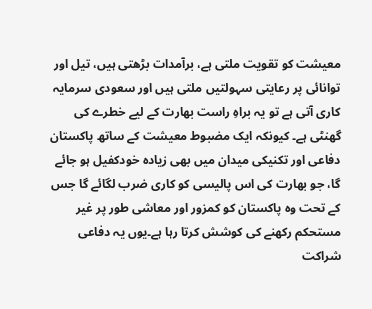معیشت کو تقویت ملتی ہے، برآمدات بڑھتی ہیں، تیل اور توانائی پر رعایتی سہولتیں ملتی ہیں اور سعودی سرمایہ کاری آتی ہے تو یہ براہِ راست بھارت کے لیے خطرے کی گھنٹی ہے۔ کیونکہ ایک مضبوط معیشت کے ساتھ پاکستان دفاعی اور تکنیکی میدان میں بھی زیادہ خودکفیل ہو جائے گا، جو بھارت کی اس پالیسی کو کاری ضرب لگائے گا جس کے تحت وہ پاکستان کو کمزور اور معاشی طور پر غیر مستحکم رکھنے کی کوشش کرتا رہا ہے۔یوں یہ دفاعی شراکت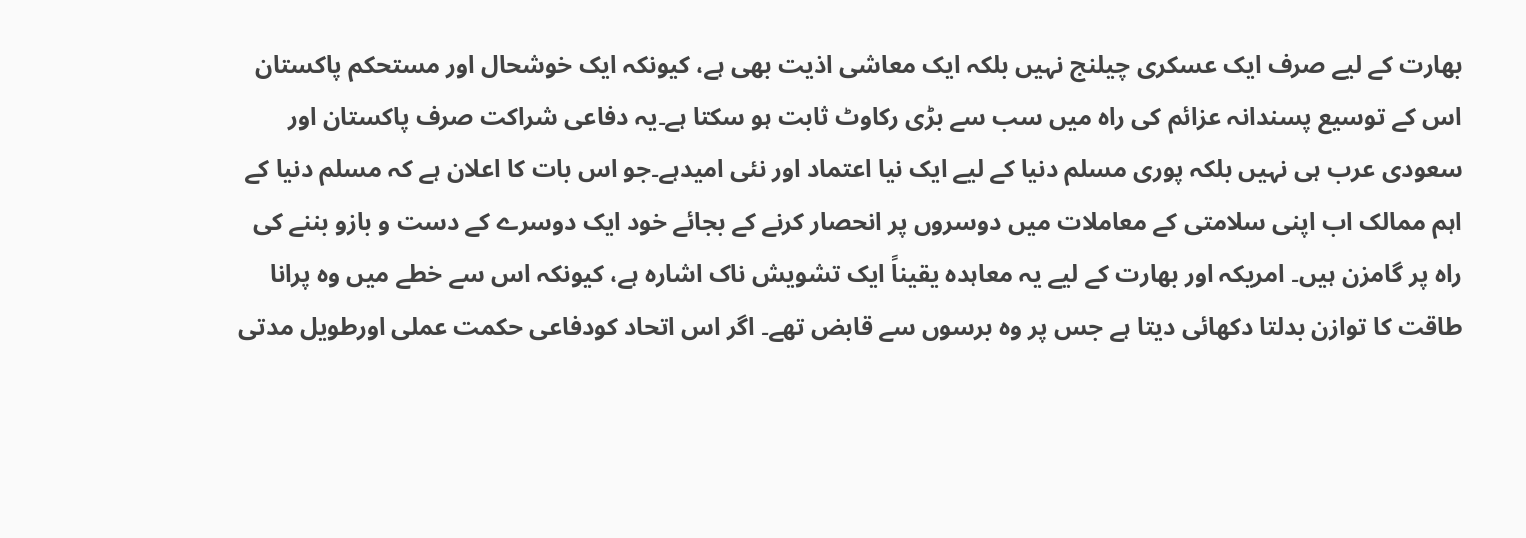بھارت کے لیے صرف ایک عسکری چیلنج نہیں بلکہ ایک معاشی اذیت بھی ہے، کیونکہ ایک خوشحال اور مستحکم پاکستان اس کے توسیع پسندانہ عزائم کی راہ میں سب سے بڑی رکاوٹ ثابت ہو سکتا ہے۔یہ دفاعی شراکت صرف پاکستان اور سعودی عرب ہی نہیں بلکہ پوری مسلم دنیا کے لیے ایک نیا اعتماد اور نئی امیدہے۔جو اس بات کا اعلان ہے کہ مسلم دنیا کے اہم ممالک اب اپنی سلامتی کے معاملات میں دوسروں پر انحصار کرنے کے بجائے خود ایک دوسرے کے دست و بازو بننے کی راہ پر گامزن ہیں۔ امریکہ اور بھارت کے لیے یہ معاہدہ یقیناً ایک تشویش ناک اشارہ ہے، کیونکہ اس سے خطے میں وہ پرانا طاقت کا توازن بدلتا دکھائی دیتا ہے جس پر وہ برسوں سے قابض تھے۔ اگر اس اتحاد کودفاعی حکمت عملی اورطویل مدتی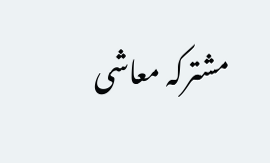مشترکہ معاشی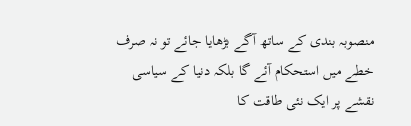منصوبہ بندی کے ساتھ آگے بڑھایا جائے تو نہ صرف خطے میں استحکام آئے گا بلکہ دنیا کے سیاسی نقشے پر ایک نئی طاقت کا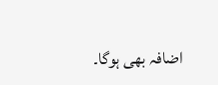اضافہ بھی ہوگا۔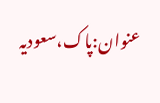عنوان:پاک،سعودیہ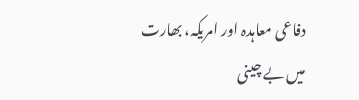دفاعی معاہدہ اور امریکہ، بھارت میں بے چینی